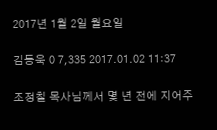2017년 1월 2일 월요일

김동욱 0 7,335 2017.01.02 11:37

조정칠 목사님께서 몇 년 전에 지어주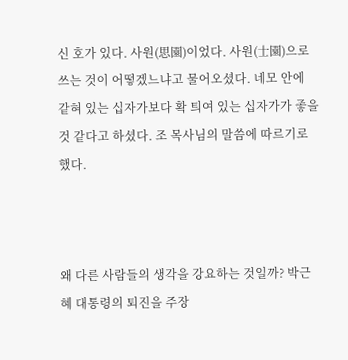신 호가 있다. 사원(思園)이었다. 사원(士園)으로 쓰는 것이 어떻겠느냐고 물어오셨다. 네모 안에 같혀 있는 십자가보다 확 틔여 있는 십자가가 좋을 것 같다고 하셨다. 조 목사님의 말씀에 따르기로 했다.



왜 다른 사람들의 생각을 강요하는 것일까? 박근혜 대통령의 퇴진을 주장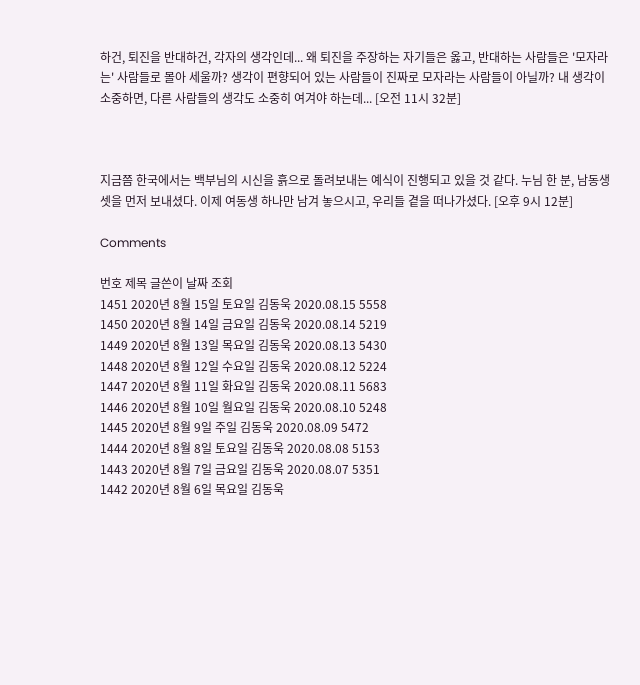하건, 퇴진을 반대하건, 각자의 생각인데... 왜 퇴진을 주장하는 자기들은 옳고, 반대하는 사람들은 '모자라는' 사람들로 몰아 세울까? 생각이 편향되어 있는 사람들이 진짜로 모자라는 사람들이 아닐까? 내 생각이 소중하면, 다른 사람들의 생각도 소중히 여겨야 하는데... [오전 11시 32분]



지금쯤 한국에서는 백부님의 시신을 흙으로 돌려보내는 예식이 진행되고 있을 것 같다. 누님 한 분, 남동생 셋을 먼저 보내셨다. 이제 여동생 하나만 남겨 놓으시고, 우리들 곁을 떠나가셨다. [오후 9시 12분]

Comments

번호 제목 글쓴이 날짜 조회
1451 2020년 8월 15일 토요일 김동욱 2020.08.15 5558
1450 2020년 8월 14일 금요일 김동욱 2020.08.14 5219
1449 2020년 8월 13일 목요일 김동욱 2020.08.13 5430
1448 2020년 8월 12일 수요일 김동욱 2020.08.12 5224
1447 2020년 8월 11일 화요일 김동욱 2020.08.11 5683
1446 2020년 8월 10일 월요일 김동욱 2020.08.10 5248
1445 2020년 8월 9일 주일 김동욱 2020.08.09 5472
1444 2020년 8월 8일 토요일 김동욱 2020.08.08 5153
1443 2020년 8월 7일 금요일 김동욱 2020.08.07 5351
1442 2020년 8월 6일 목요일 김동욱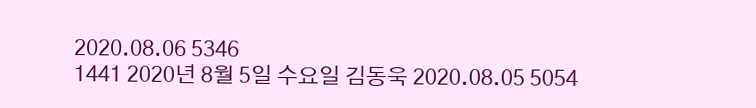2020.08.06 5346
1441 2020년 8월 5일 수요일 김동욱 2020.08.05 5054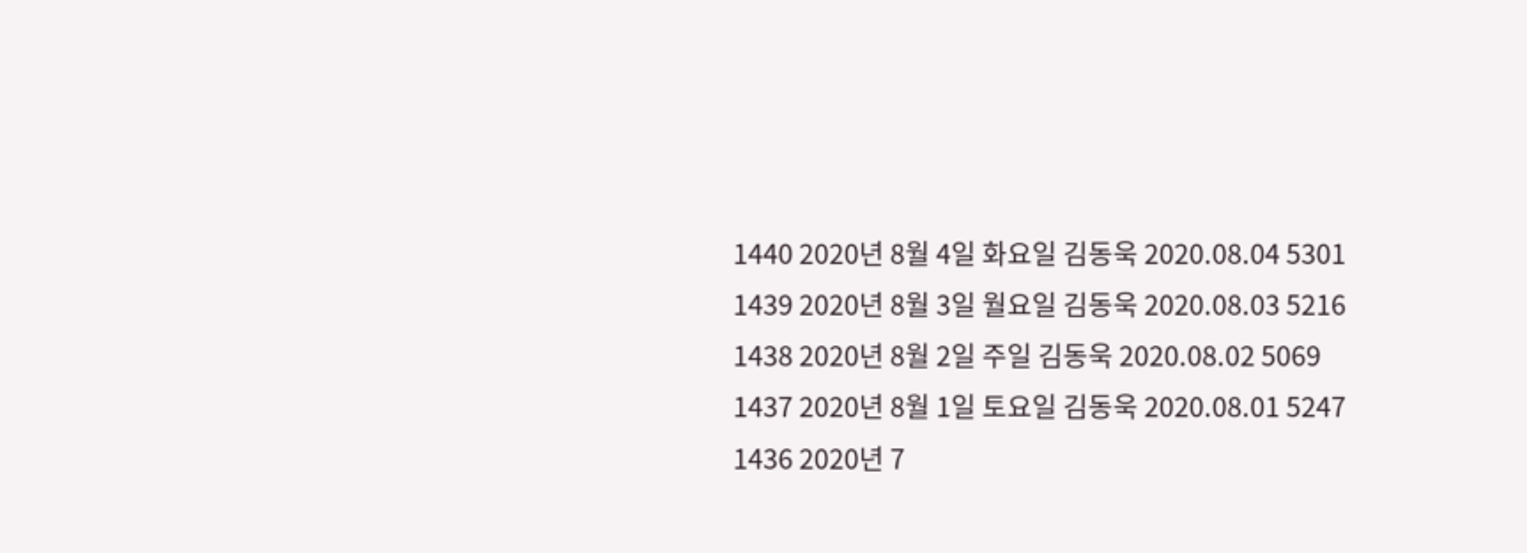1440 2020년 8월 4일 화요일 김동욱 2020.08.04 5301
1439 2020년 8월 3일 월요일 김동욱 2020.08.03 5216
1438 2020년 8월 2일 주일 김동욱 2020.08.02 5069
1437 2020년 8월 1일 토요일 김동욱 2020.08.01 5247
1436 2020년 7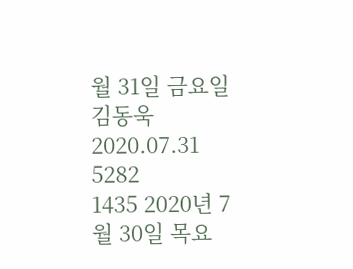월 31일 금요일 김동욱 2020.07.31 5282
1435 2020년 7월 30일 목요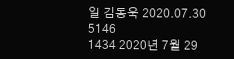일 김동욱 2020.07.30 5146
1434 2020년 7월 29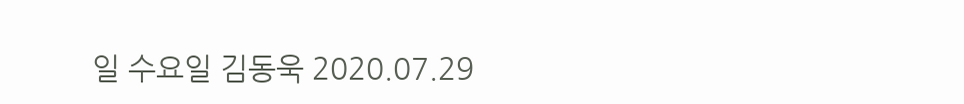일 수요일 김동욱 2020.07.29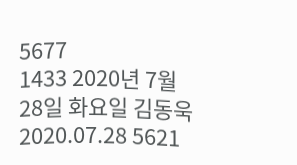5677
1433 2020년 7월 28일 화요일 김동욱 2020.07.28 5621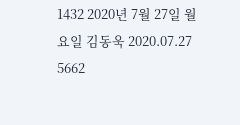1432 2020년 7월 27일 월요일 김동욱 2020.07.27 5662